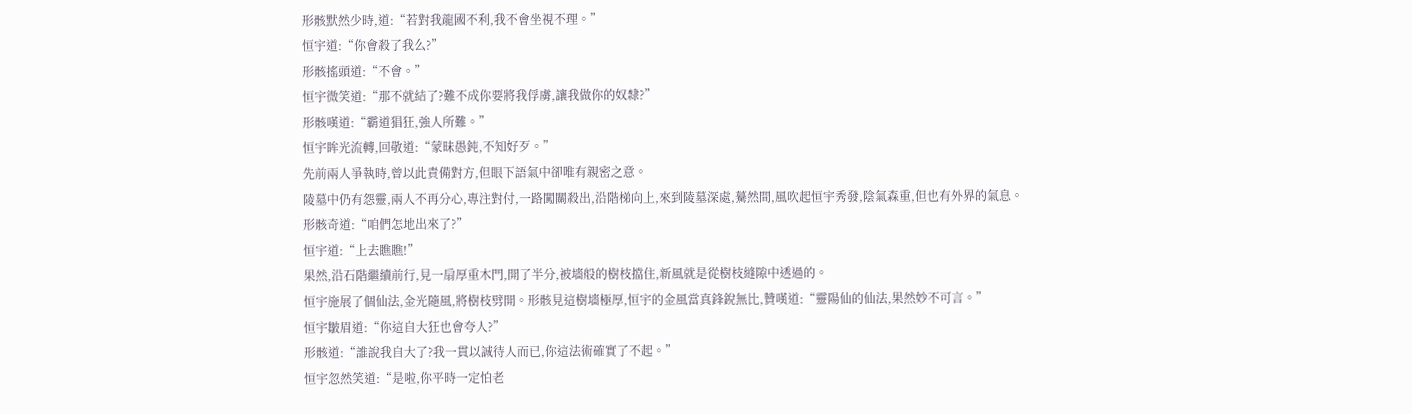形骸默然少時,道:“若對我龍國不利,我不會坐視不理。”
恒宇道:“你會殺了我么?”
形骸搖頭道:“不會。”
恒宇微笑道:“那不就結了?難不成你要將我俘虜,讓我做你的奴隸?”
形骸嘆道:“霸道猖狂,強人所難。”
恒宇眸光流轉,回敬道:“蒙昧愚鈍,不知好歹。”
先前兩人爭執時,曾以此責備對方,但眼下語氣中卻唯有親密之意。
陵墓中仍有怨靈,兩人不再分心,專注對付,一路闖關殺出,沿階梯向上,來到陵墓深處,驀然間,風吹起恒宇秀發,陰氣森重,但也有外界的氣息。
形骸奇道:“咱們怎地出來了?”
恒宇道:“上去瞧瞧!”
果然,沿石階繼續前行,見一扇厚重木門,開了半分,被墻般的樹枝擋住,新風就是從樹枝縫隙中透過的。
恒宇施展了個仙法,金光隨風,將樹枝劈開。形骸見這樹墻極厚,恒宇的金風當真鋒銳無比,贊嘆道:“靈陽仙的仙法,果然妙不可言。”
恒宇皺眉道:“你這自大狂也會夸人?”
形骸道:“誰說我自大了?我一貫以誠待人而已,你這法術確實了不起。”
恒宇忽然笑道:“是啦,你平時一定怕老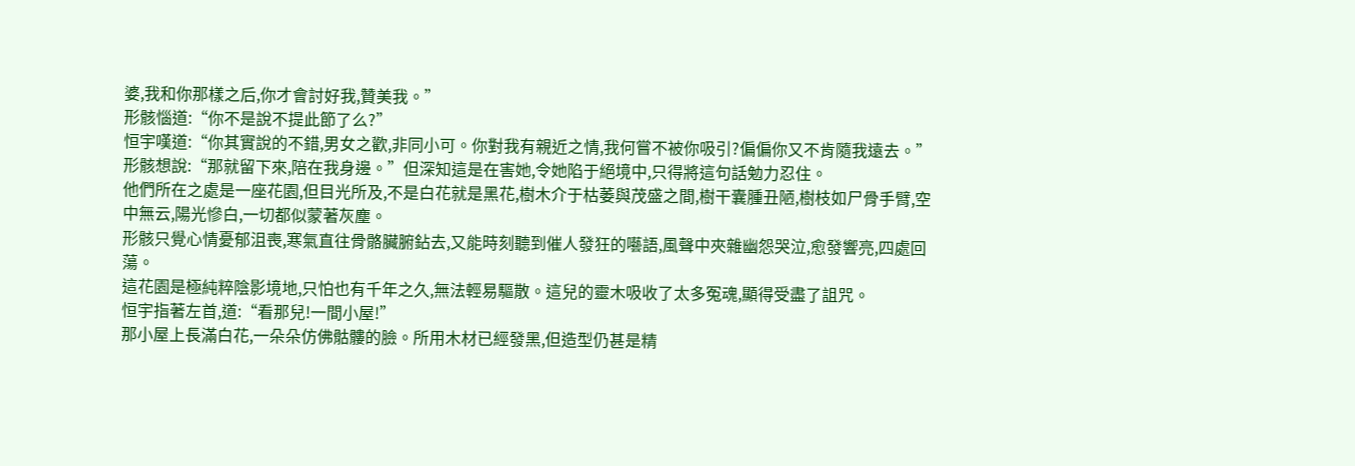婆,我和你那樣之后,你才會討好我,贊美我。”
形骸惱道:“你不是說不提此節了么?”
恒宇嘆道:“你其實說的不錯,男女之歡,非同小可。你對我有親近之情,我何嘗不被你吸引?偏偏你又不肯隨我遠去。”
形骸想說:“那就留下來,陪在我身邊。”但深知這是在害她,令她陷于絕境中,只得將這句話勉力忍住。
他們所在之處是一座花園,但目光所及,不是白花就是黑花,樹木介于枯萎與茂盛之間,樹干囊腫丑陋,樹枝如尸骨手臂,空中無云,陽光慘白,一切都似蒙著灰塵。
形骸只覺心情憂郁沮喪,寒氣直往骨骼臟腑鉆去,又能時刻聽到催人發狂的囈語,風聲中夾雜幽怨哭泣,愈發響亮,四處回蕩。
這花園是極純粹陰影境地,只怕也有千年之久,無法輕易驅散。這兒的靈木吸收了太多冤魂,顯得受盡了詛咒。
恒宇指著左首,道:“看那兒!一間小屋!”
那小屋上長滿白花,一朵朵仿佛骷髏的臉。所用木材已經發黑,但造型仍甚是精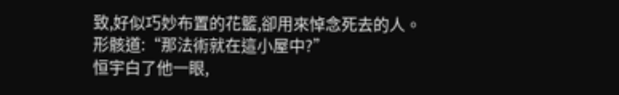致,好似巧妙布置的花籃,卻用來悼念死去的人。
形骸道:“那法術就在這小屋中?”
恒宇白了他一眼,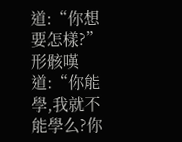道:“你想要怎樣?”
形骸嘆道:“你能學,我就不能學么?你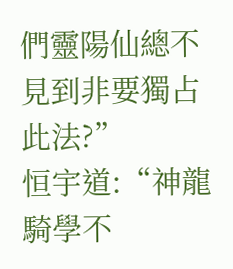們靈陽仙總不見到非要獨占此法?”
恒宇道:“神龍騎學不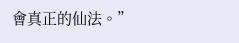會真正的仙法。”